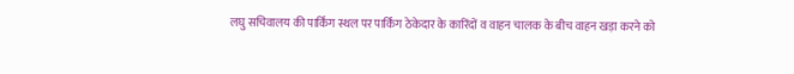लघु सचिवालय की पार्किंग स्थल पर पार्किंग ठेकेदार के कारिंदों व वाहन चालक के बीच वाहन खड़ा करने को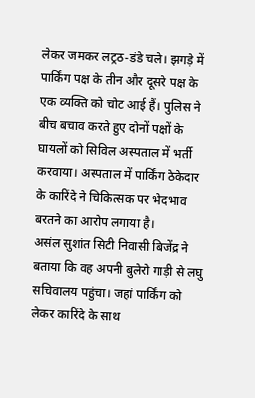लेकर जमकर लट्रठ-डंडे चले। झगड़े में पार्किंग पक्ष के तीन और दूसरे पक्ष के एक व्यक्ति को चोट आई हैं। पुलिस ने बीच बचाव करते हुए दोनों पक्षों के घायलों को सिविल अस्पताल में भर्ती करवाया। अस्पताल में पार्किंग ठेकेदार के कारिंदे ने चिकित्सक पर भेदभाव बरतने का आरोप लगाया है।
असंल सुशांत सिटी निवासी बिजेंद्र ने बताया कि वह अपनी बुलेरो गाड़ी से लघु सचिवालय पहुंचा। जहां पार्किंग को लेकर कारिंदे के साथ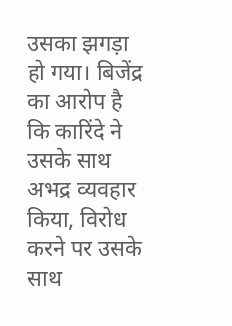उसका झगड़ा हो गया। बिजेंद्र का आरोप है कि कारिंदे ने उसके साथ अभद्र व्यवहार किया, विरोध करने पर उसके साथ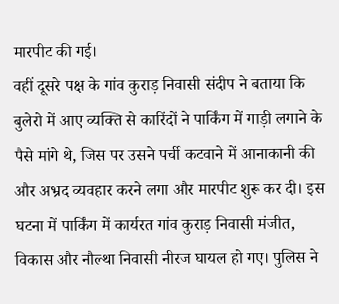मारपीट की गई।
वहीं दूसरे पक्ष के गांव कुराड़ निवासी संदीप ने बताया कि बुलेरो में आए व्यक्ति से कारिंदों ने पार्किंग में गाड़ी लगाने के पैसे मांगे थे, जिस पर उसने पर्ची कटवाने में आनाकानी की और अभ्रद व्यवहार करने लगा और मारपीट शुरू कर दी। इस घटना में पार्किंग में कार्यरत गांव कुराड़ निवासी मंजीत, विकास और नौल्था निवासी नीरज घायल हो गए। पुलिस ने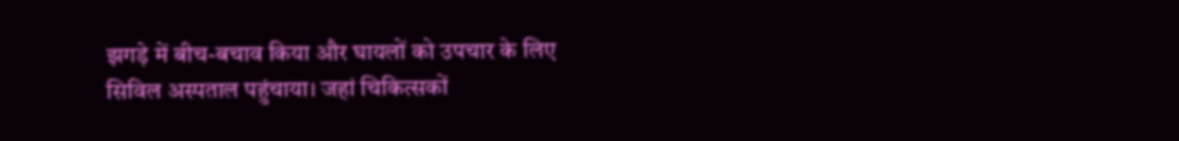झगड़े में बीच-बचाव किया और घायलों को उपचार के लिए सिविल अस्पताल पहुंचाया। जहां चिकित्सकों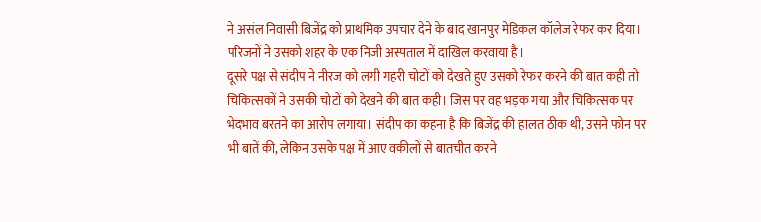ने असंल निवासी बिजेंद्र को प्राथमिक उपचार देने के बाद खानपुर मेडिकल कॉलेज रेफर कर दिया। परिजनों ने उसको शहर के एक निजी अस्पताल में दाखिल करवाया है।
दूसरे पक्ष से संदीप ने नीरज को लगी गहरी चोटों को देखते हुए उसको रेफर करने की बात कही तो चिकित्सकों ने उसकी चोटों को देखने की बात कही। जिस पर वह भड़क गया और चिकित्सक पर भेदभाव बरतने का आरोप लगाया। संदीप का कहना है कि बिजेंद्र की हालत ठीक थी, उसने फोन पर भी बातें की, लेकिन उसके पक्ष में आए वकीलों से बातचीत करने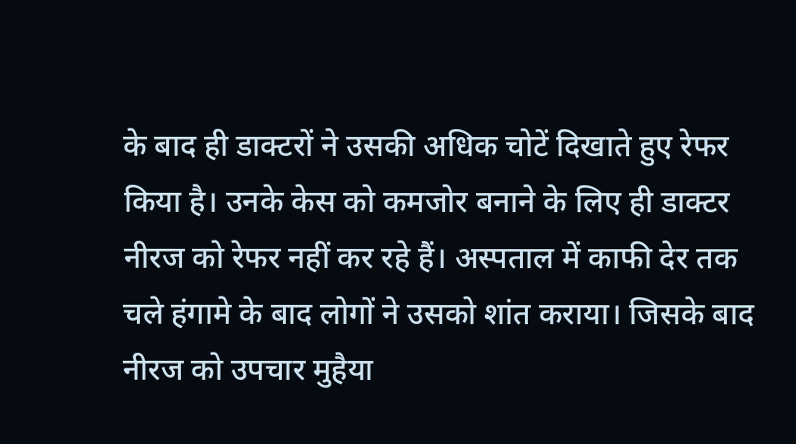के बाद ही डाक्टरों ने उसकी अधिक चोटें दिखाते हुए रेफर किया है। उनके केस को कमजोर बनाने के लिए ही डाक्टर नीरज को रेफर नहीं कर रहे हैं। अस्पताल में काफी देर तक चले हंगामे के बाद लोगों ने उसको शांत कराया। जिसके बाद नीरज को उपचार मुहैया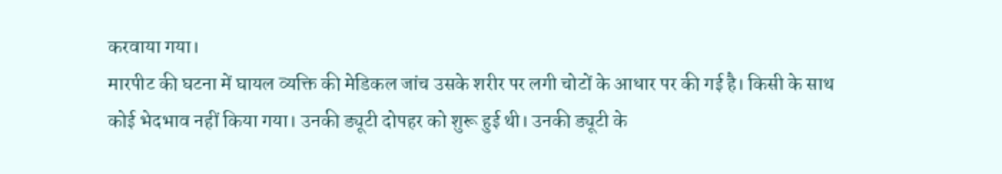करवाया गया।
मारपीट की घटना में घायल व्यक्ति की मेडिकल जांच उसके शरीर पर लगी चोटों के आधार पर की गई है। किसी के साथ कोई भेदभाव नहीं किया गया। उनकी ड्यूटी दोपहर को शुरू हुई थी। उनकी ड्यूटी के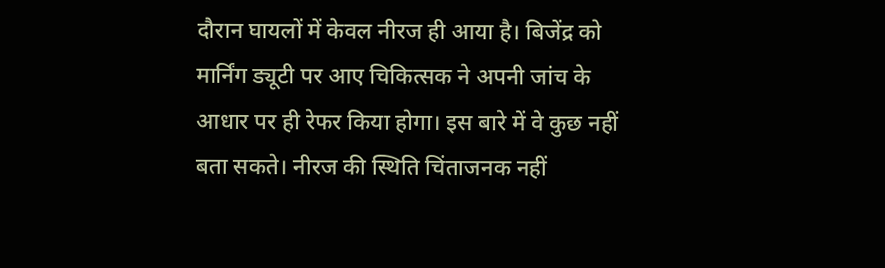दौरान घायलों में केवल नीरज ही आया है। बिजेंद्र को मार्निंग ड्यूटी पर आए चिकित्सक ने अपनी जांच के आधार पर ही रेफर किया होगा। इस बारे में वे कुछ नहीं बता सकते। नीरज की स्थिति चिंताजनक नहीं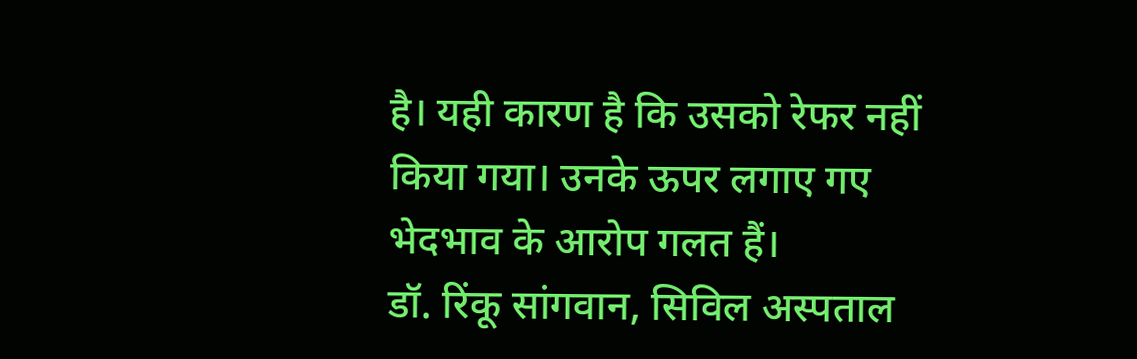है। यही कारण है कि उसको रेफर नहीं किया गया। उनके ऊपर लगाए गए भेदभाव के आरोप गलत हैं।
डॉ. रिंकू सांगवान, सिविल अस्पताल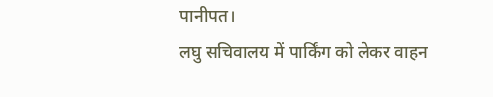पानीपत।
लघु सचिवालय में पार्किंग को लेकर वाहन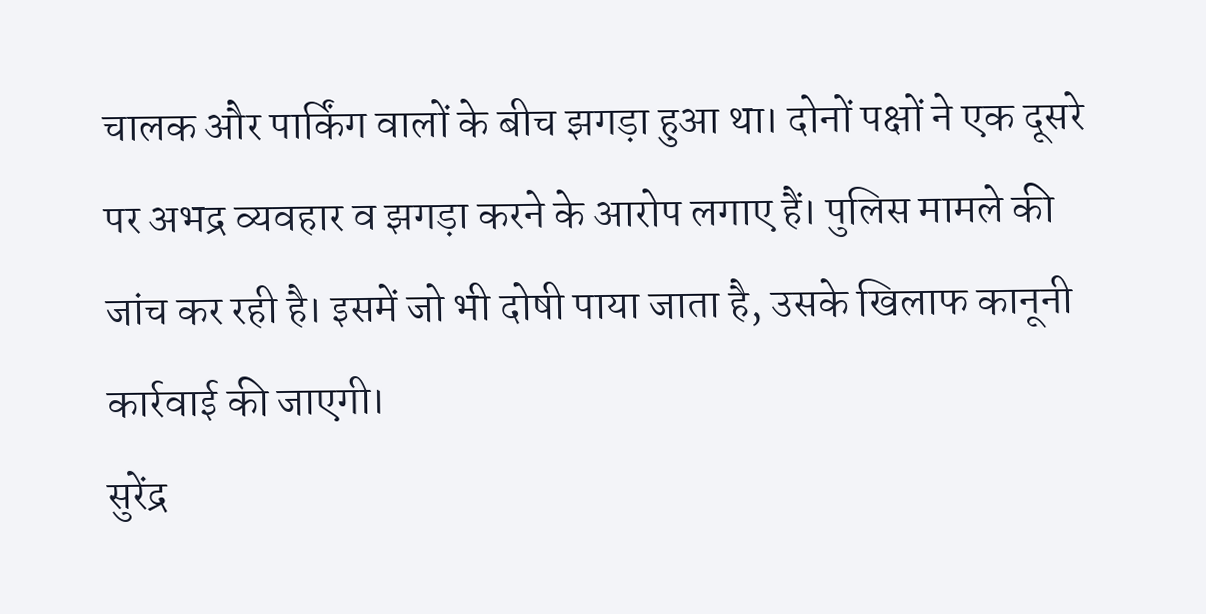चालक और पार्किंग वालों के बीच झगड़ा हुआ था। दोनों पक्षों ने एक दूसरे पर अभद्र व्यवहार व झगड़ा करने के आरोप लगाए हैं। पुलिस मामले की जांच कर रही है। इसमें जो भी दोषी पाया जाता है, उसके खिलाफ कानूनी कार्रवाई की जाएगी।
सुरेंद्र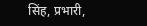सिंह, प्रभारी,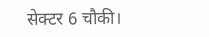सेक्टर 6 चौकी।